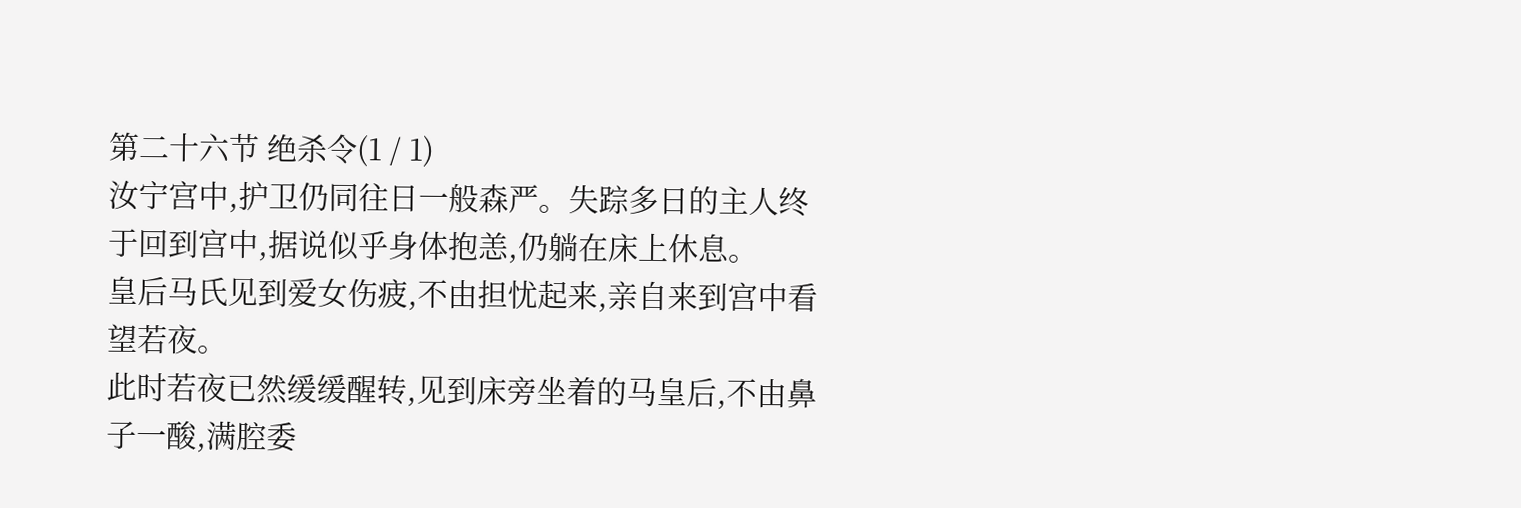第二十六节 绝杀令(1 / 1)
汝宁宫中,护卫仍同往日一般森严。失踪多日的主人终于回到宫中,据说似乎身体抱恙,仍躺在床上休息。
皇后马氏见到爱女伤疲,不由担忧起来,亲自来到宫中看望若夜。
此时若夜已然缓缓醒转,见到床旁坐着的马皇后,不由鼻子一酸,满腔委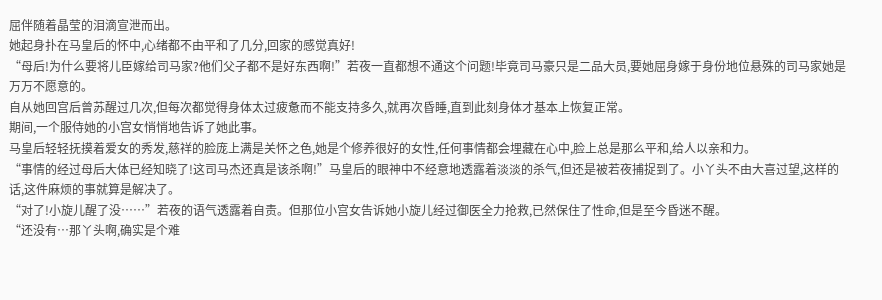屈伴随着晶莹的泪滴宣泄而出。
她起身扑在马皇后的怀中,心绪都不由平和了几分,回家的感觉真好!
“母后!为什么要将儿臣嫁给司马家?他们父子都不是好东西啊!”若夜一直都想不通这个问题!毕竟司马豪只是二品大员,要她屈身嫁于身份地位悬殊的司马家她是万万不愿意的。
自从她回宫后曾苏醒过几次,但每次都觉得身体太过疲惫而不能支持多久,就再次昏睡,直到此刻身体才基本上恢复正常。
期间,一个服侍她的小宫女悄悄地告诉了她此事。
马皇后轻轻抚摸着爱女的秀发,慈祥的脸庞上满是关怀之色,她是个修养很好的女性,任何事情都会埋藏在心中,脸上总是那么平和,给人以亲和力。
“事情的经过母后大体已经知晓了!这司马杰还真是该杀啊!”马皇后的眼神中不经意地透露着淡淡的杀气,但还是被若夜捕捉到了。小丫头不由大喜过望,这样的话,这件麻烦的事就算是解决了。
“对了!小旋儿醒了没……”若夜的语气透露着自责。但那位小宫女告诉她小旋儿经过御医全力抢救,已然保住了性命,但是至今昏迷不醒。
“还没有…那丫头啊,确实是个难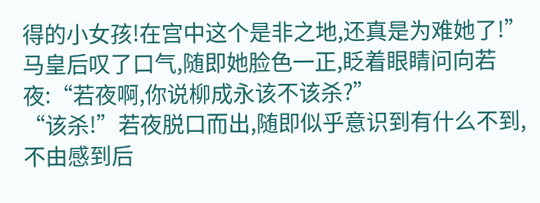得的小女孩!在宫中这个是非之地,还真是为难她了!”马皇后叹了口气,随即她脸色一正,眨着眼睛问向若夜:“若夜啊,你说柳成永该不该杀?”
“该杀!”若夜脱口而出,随即似乎意识到有什么不到,不由感到后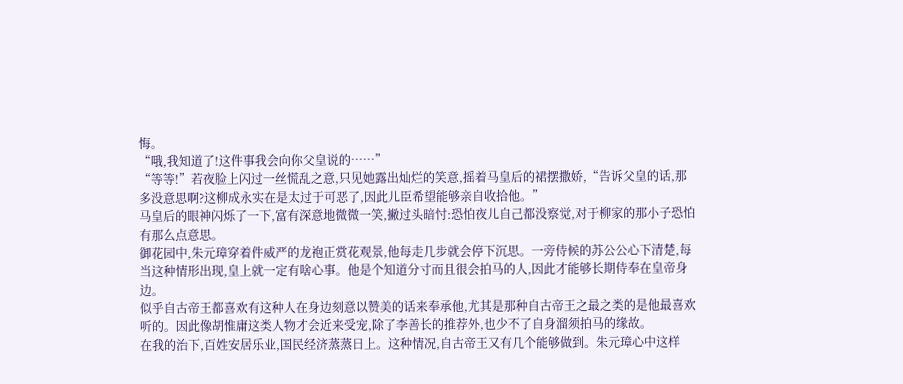悔。
“哦,我知道了!这件事我会向你父皇说的……”
“等等!”若夜脸上闪过一丝慌乱之意,只见她露出灿烂的笑意,摇着马皇后的裙摆撒娇,“告诉父皇的话,那多没意思啊?这柳成永实在是太过于可恶了,因此儿臣希望能够亲自收拾他。”
马皇后的眼神闪烁了一下,富有深意地微微一笑,撇过头暗忖:恐怕夜儿自己都没察觉,对于柳家的那小子恐怕有那么点意思。
御花园中,朱元璋穿着件威严的龙袍正赏花观景,他每走几步就会停下沉思。一旁侍候的苏公公心下清楚,每当这种情形出现,皇上就一定有啥心事。他是个知道分寸而且很会拍马的人,因此才能够长期侍奉在皇帝身边。
似乎自古帝王都喜欢有这种人在身边刻意以赞美的话来奉承他,尤其是那种自古帝王之最之类的是他最喜欢听的。因此像胡惟庸这类人物才会近来受宠,除了李善长的推荐外,也少不了自身溜须拍马的缘故。
在我的治下,百姓安居乐业,国民经济蒸蒸日上。这种情况,自古帝王又有几个能够做到。朱元璋心中这样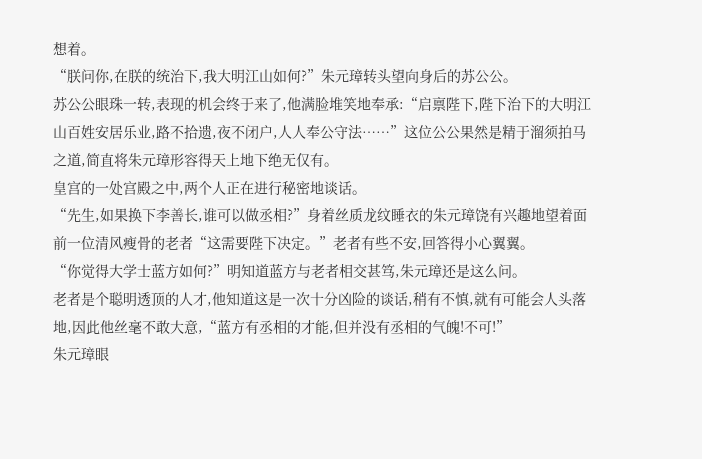想着。
“朕问你,在朕的统治下,我大明江山如何?”朱元璋转头望向身后的苏公公。
苏公公眼珠一转,表现的机会终于来了,他满脸堆笑地奉承:“启禀陛下,陛下治下的大明江山百姓安居乐业,路不拾遗,夜不闭户,人人奉公守法……”这位公公果然是精于溜须拍马之道,简直将朱元璋形容得天上地下绝无仅有。
皇宫的一处宫殿之中,两个人正在进行秘密地谈话。
“先生,如果换下李善长,谁可以做丞相?”身着丝质龙纹睡衣的朱元璋饶有兴趣地望着面前一位清风瘦骨的老者“这需要陛下决定。”老者有些不安,回答得小心翼翼。
“你觉得大学士蓝方如何?”明知道蓝方与老者相交甚笃,朱元璋还是这么问。
老者是个聪明透顶的人才,他知道这是一次十分凶险的谈话,稍有不慎,就有可能会人头落地,因此他丝毫不敢大意,“蓝方有丞相的才能,但并没有丞相的气魄!不可!”
朱元璋眼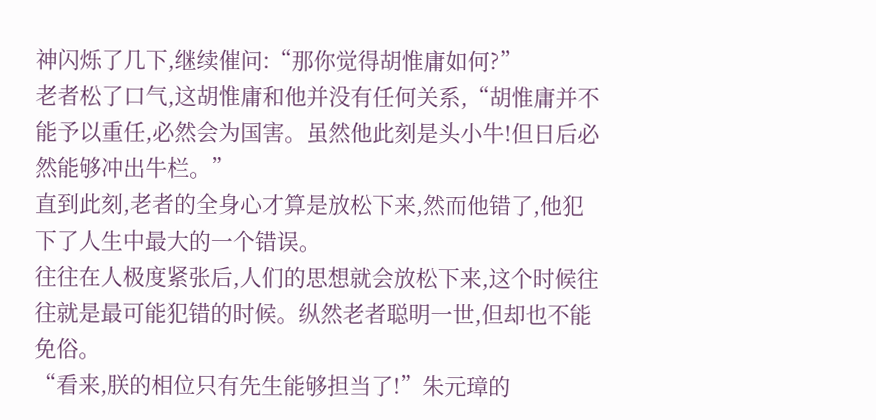神闪烁了几下,继续催问:“那你觉得胡惟庸如何?”
老者松了口气,这胡惟庸和他并没有任何关系,“胡惟庸并不能予以重任,必然会为国害。虽然他此刻是头小牛!但日后必然能够冲出牛栏。”
直到此刻,老者的全身心才算是放松下来,然而他错了,他犯下了人生中最大的一个错误。
往往在人极度紧张后,人们的思想就会放松下来,这个时候往往就是最可能犯错的时候。纵然老者聪明一世,但却也不能免俗。
“看来,朕的相位只有先生能够担当了!”朱元璋的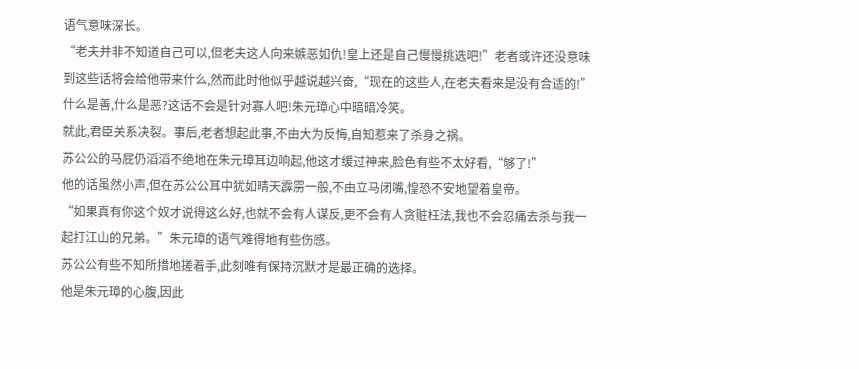语气意味深长。
“老夫并非不知道自己可以,但老夫这人向来嫉恶如仇!皇上还是自己慢慢挑选吧!”老者或许还没意味到这些话将会给他带来什么,然而此时他似乎越说越兴奋,“现在的这些人,在老夫看来是没有合适的!”
什么是善,什么是恶?这话不会是针对寡人吧!朱元璋心中暗暗冷笑。
就此,君臣关系决裂。事后,老者想起此事,不由大为反悔,自知惹来了杀身之祸。
苏公公的马屁仍滔滔不绝地在朱元璋耳边响起,他这才缓过神来,脸色有些不太好看,“够了!”
他的话虽然小声,但在苏公公耳中犹如晴天霹雳一般,不由立马闭嘴,惶恐不安地望着皇帝。
“如果真有你这个奴才说得这么好,也就不会有人谋反,更不会有人贪赃枉法,我也不会忍痛去杀与我一起打江山的兄弟。”朱元璋的语气难得地有些伤感。
苏公公有些不知所措地搓着手,此刻唯有保持沉默才是最正确的选择。
他是朱元璋的心腹,因此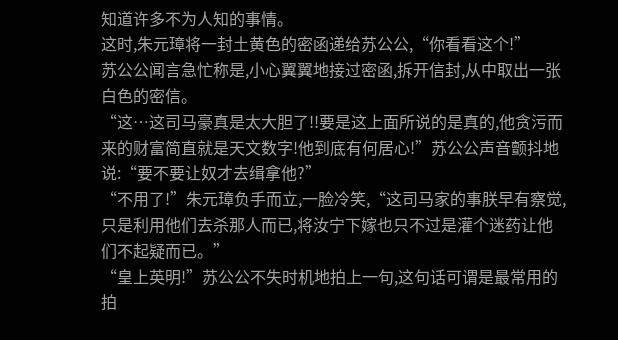知道许多不为人知的事情。
这时,朱元璋将一封土黄色的密函递给苏公公,“你看看这个!”
苏公公闻言急忙称是,小心翼翼地接过密函,拆开信封,从中取出一张白色的密信。
“这…这司马豪真是太大胆了!!要是这上面所说的是真的,他贪污而来的财富简直就是天文数字!他到底有何居心!”苏公公声音颤抖地说:“要不要让奴才去缉拿他?”
“不用了!”朱元璋负手而立,一脸冷笑,“这司马家的事朕早有察觉,只是利用他们去杀那人而已,将汝宁下嫁也只不过是灌个迷药让他们不起疑而已。”
“皇上英明!”苏公公不失时机地拍上一句,这句话可谓是最常用的拍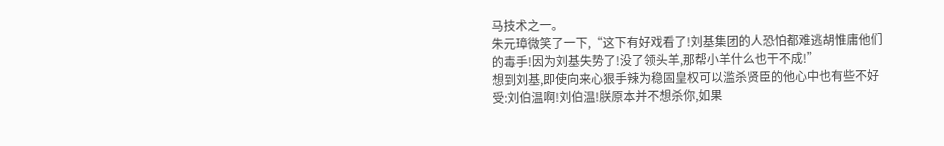马技术之一。
朱元璋微笑了一下,“这下有好戏看了!刘基集团的人恐怕都难逃胡惟庸他们的毒手!因为刘基失势了!没了领头羊,那帮小羊什么也干不成!”
想到刘基,即使向来心狠手辣为稳固皇权可以滥杀贤臣的他心中也有些不好受:刘伯温啊!刘伯温!朕原本并不想杀你,如果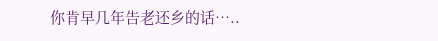你肯早几年告老还乡的话…..